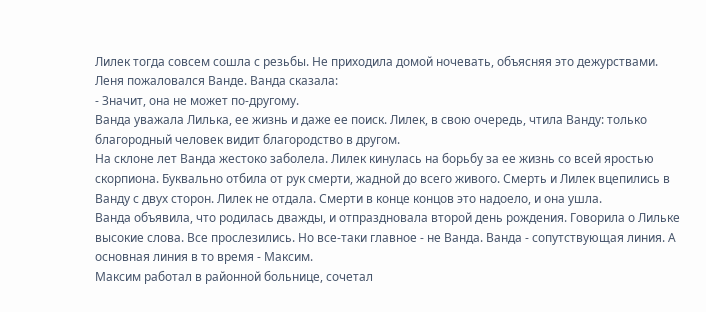Лилек тогда совсем сошла с резьбы. Не приходила домой ночевать, объясняя это дежурствами.
Леня пожаловался Ванде. Ванда сказала:
- Значит, она не может по-другому.
Ванда уважала Лилька, ее жизнь и даже ее поиск. Лилек, в свою очередь, чтила Ванду: только благородный человек видит благородство в другом.
На склоне лет Ванда жестоко заболела. Лилек кинулась на борьбу за ее жизнь со всей яростью скорпиона. Буквально отбила от рук смерти, жадной до всего живого. Смерть и Лилек вцепились в Ванду с двух сторон. Лилек не отдала. Смерти в конце концов это надоело, и она ушла.
Ванда объявила, что родилась дважды, и отпраздновала второй день рождения. Говорила о Лильке высокие слова. Все прослезились. Но все-таки главное - не Ванда. Ванда - сопутствующая линия. А основная линия в то время - Максим.
Максим работал в районной больнице, сочетал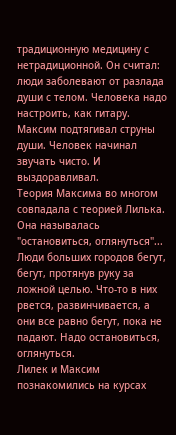традиционную медицину с нетрадиционной. Он считал: люди заболевают от разлада души с телом. Человека надо настроить, как гитару. Максим подтягивал струны души. Человек начинал звучать чисто. И выздоравливал.
Теория Максима во многом совпадала с теорией Лилька. Она называлась "остановиться, оглянуться"...
Люди больших городов бегут, бегут, протянув руку за ложной целью. Что-то в них рвется, развинчивается, а они все равно бегут, пока не падают. Надо остановиться, оглянуться.
Лилек и Максим познакомились на курсах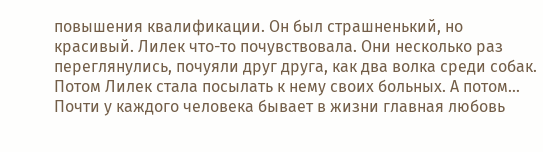повышения квалификации. Он был страшненький, но красивый. Лилек что-то почувствовала. Они несколько раз переглянулись, почуяли друг друга, как два волка среди собак. Потом Лилек стала посылать к нему своих больных. А потом...
Почти у каждого человека бывает в жизни главная любовь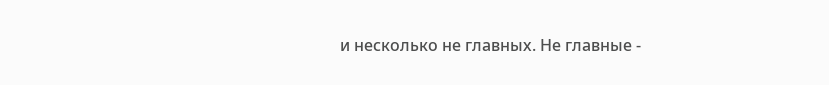и несколько не главных. Не главные -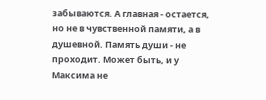забываются. А главная - остается, но не в чувственной памяти, а в душевной. Память души - не проходит. Может быть, и у Максима не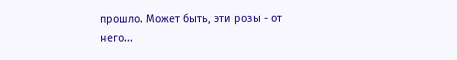прошло. Может быть, эти розы - от него...